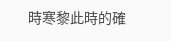時寒黎此時的確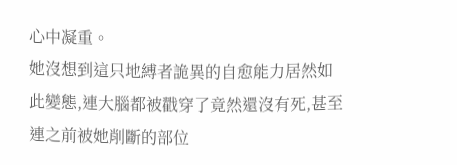心中凝重。
她沒想到這只地縛者詭異的自愈能力居然如此變態,連大腦都被戳穿了竟然還沒有死,甚至連之前被她削斷的部位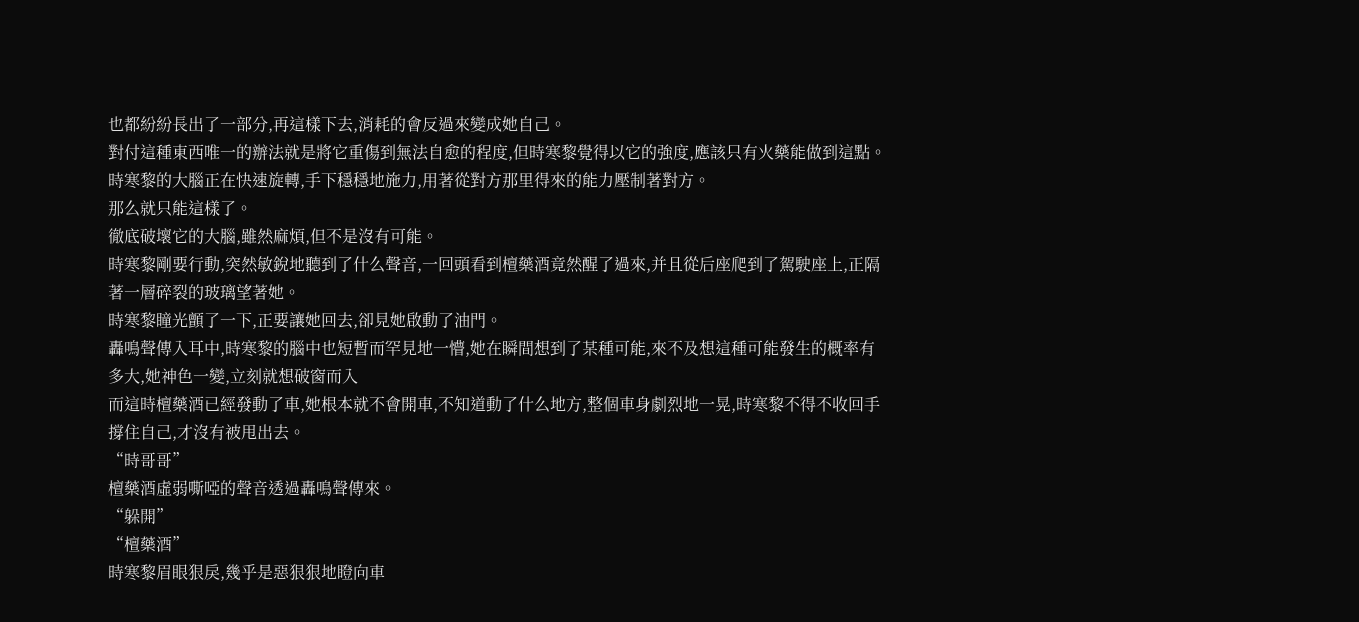也都紛紛長出了一部分,再這樣下去,消耗的會反過來變成她自己。
對付這種東西唯一的辦法就是將它重傷到無法自愈的程度,但時寒黎覺得以它的強度,應該只有火藥能做到這點。
時寒黎的大腦正在快速旋轉,手下穩穩地施力,用著從對方那里得來的能力壓制著對方。
那么就只能這樣了。
徹底破壞它的大腦,雖然麻煩,但不是沒有可能。
時寒黎剛要行動,突然敏銳地聽到了什么聲音,一回頭看到檀藥酒竟然醒了過來,并且從后座爬到了駕駛座上,正隔著一層碎裂的玻璃望著她。
時寒黎瞳光顫了一下,正要讓她回去,卻見她啟動了油門。
轟鳴聲傳入耳中,時寒黎的腦中也短暫而罕見地一懵,她在瞬間想到了某種可能,來不及想這種可能發生的概率有多大,她神色一變,立刻就想破窗而入
而這時檀藥酒已經發動了車,她根本就不會開車,不知道動了什么地方,整個車身劇烈地一晃,時寒黎不得不收回手撐住自己,才沒有被甩出去。
“時哥哥”
檀藥酒虛弱嘶啞的聲音透過轟鳴聲傳來。
“躲開”
“檀藥酒”
時寒黎眉眼狠戾,幾乎是惡狠狠地瞪向車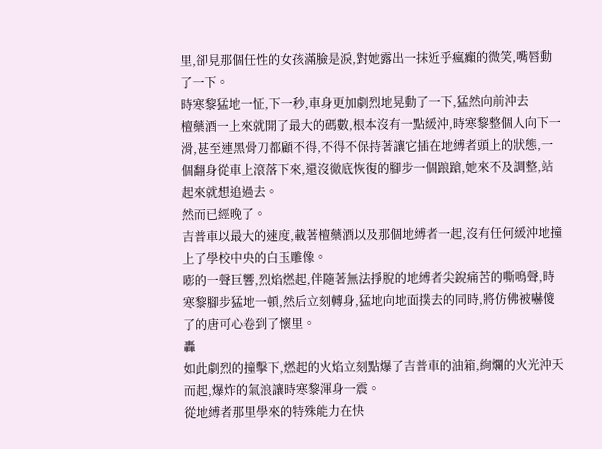里,卻見那個任性的女孩滿臉是淚,對她露出一抹近乎瘋癲的微笑,嘴唇動了一下。
時寒黎猛地一怔,下一秒,車身更加劇烈地晃動了一下,猛然向前沖去
檀藥酒一上來就開了最大的碼數,根本沒有一點緩沖,時寒黎整個人向下一滑,甚至連黑骨刀都顧不得,不得不保持著讓它插在地縛者頭上的狀態,一個翻身從車上滾落下來,還沒徹底恢復的腳步一個踉蹌,她來不及調整,站起來就想追過去。
然而已經晚了。
吉普車以最大的速度,載著檀藥酒以及那個地縛者一起,沒有任何緩沖地撞上了學校中央的白玉雕像。
嘭的一聲巨響,烈焰燃起,伴隨著無法掙脫的地縛者尖銳痛苦的嘶鳴聲,時寒黎腳步猛地一頓,然后立刻轉身,猛地向地面撲去的同時,將仿佛被嚇傻了的唐可心卷到了懷里。
轟
如此劇烈的撞擊下,燃起的火焰立刻點爆了吉普車的油箱,絢爛的火光沖天而起,爆炸的氣浪讓時寒黎渾身一震。
從地縛者那里學來的特殊能力在快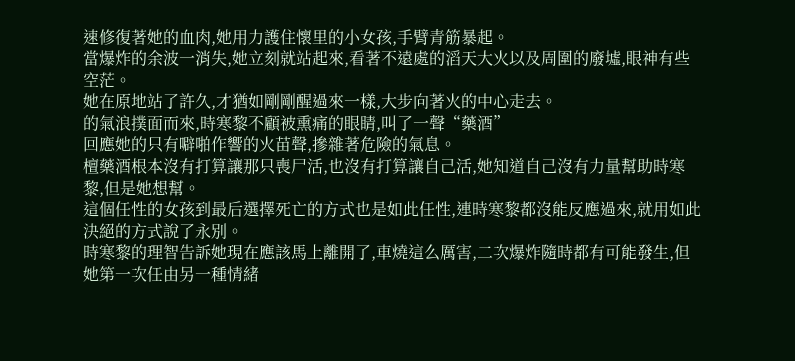速修復著她的血肉,她用力護住懷里的小女孩,手臂青筋暴起。
當爆炸的余波一消失,她立刻就站起來,看著不遠處的滔天大火以及周圍的廢墟,眼神有些空茫。
她在原地站了許久,才猶如剛剛醒過來一樣,大步向著火的中心走去。
的氣浪撲面而來,時寒黎不顧被熏痛的眼睛,叫了一聲“藥酒”
回應她的只有噼啪作響的火苗聲,摻雜著危險的氣息。
檀藥酒根本沒有打算讓那只喪尸活,也沒有打算讓自己活,她知道自己沒有力量幫助時寒黎,但是她想幫。
這個任性的女孩到最后選擇死亡的方式也是如此任性,連時寒黎都沒能反應過來,就用如此決絕的方式說了永別。
時寒黎的理智告訴她現在應該馬上離開了,車燒這么厲害,二次爆炸隨時都有可能發生,但她第一次任由另一種情緒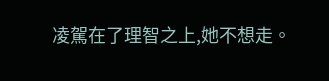凌駕在了理智之上,她不想走。